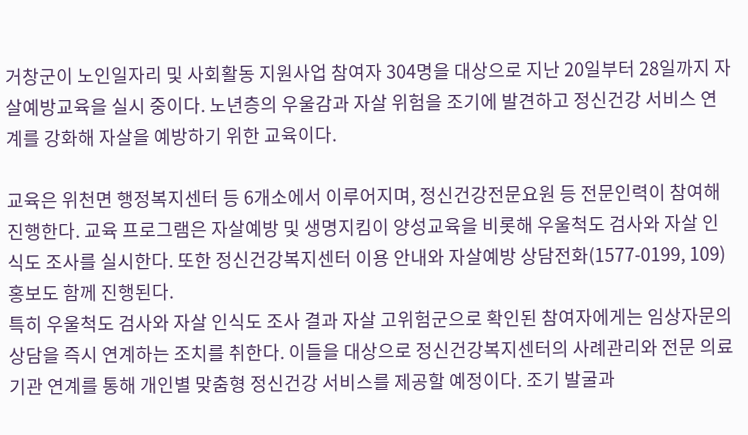거창군이 노인일자리 및 사회활동 지원사업 참여자 304명을 대상으로 지난 20일부터 28일까지 자살예방교육을 실시 중이다. 노년층의 우울감과 자살 위험을 조기에 발견하고 정신건강 서비스 연계를 강화해 자살을 예방하기 위한 교육이다.

교육은 위천면 행정복지센터 등 6개소에서 이루어지며, 정신건강전문요원 등 전문인력이 참여해 진행한다. 교육 프로그램은 자살예방 및 생명지킴이 양성교육을 비롯해 우울척도 검사와 자살 인식도 조사를 실시한다. 또한 정신건강복지센터 이용 안내와 자살예방 상담전화(1577-0199, 109) 홍보도 함께 진행된다.
특히 우울척도 검사와 자살 인식도 조사 결과 자살 고위험군으로 확인된 참여자에게는 임상자문의 상담을 즉시 연계하는 조치를 취한다. 이들을 대상으로 정신건강복지센터의 사례관리와 전문 의료기관 연계를 통해 개인별 맞춤형 정신건강 서비스를 제공할 예정이다. 조기 발굴과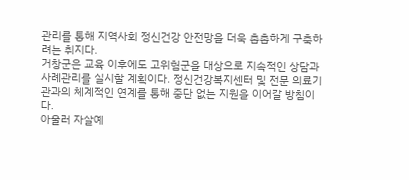관리를 통해 지역사회 정신건강 안전망을 더욱 촘촘하게 구축하려는 취지다.
거창군은 교육 이후에도 고위험군을 대상으로 지속적인 상담과 사례관리를 실시할 계획이다. 정신건강복지센터 및 전문 의료기관과의 체계적인 연계를 통해 중단 없는 지원을 이어갈 방침이다.
아울러 자살예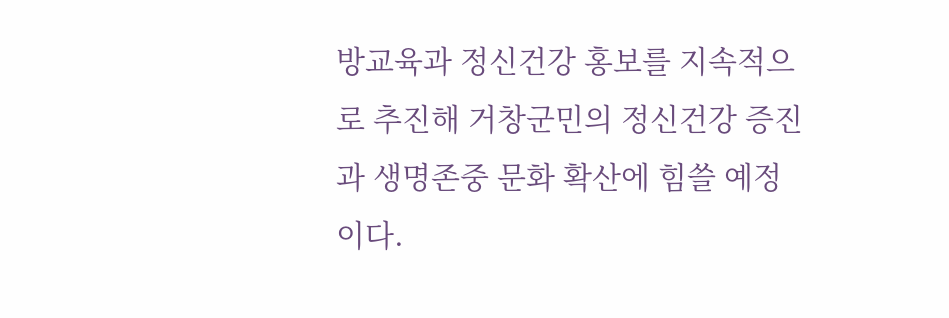방교육과 정신건강 홍보를 지속적으로 추진해 거창군민의 정신건강 증진과 생명존중 문화 확산에 힘쓸 예정이다.